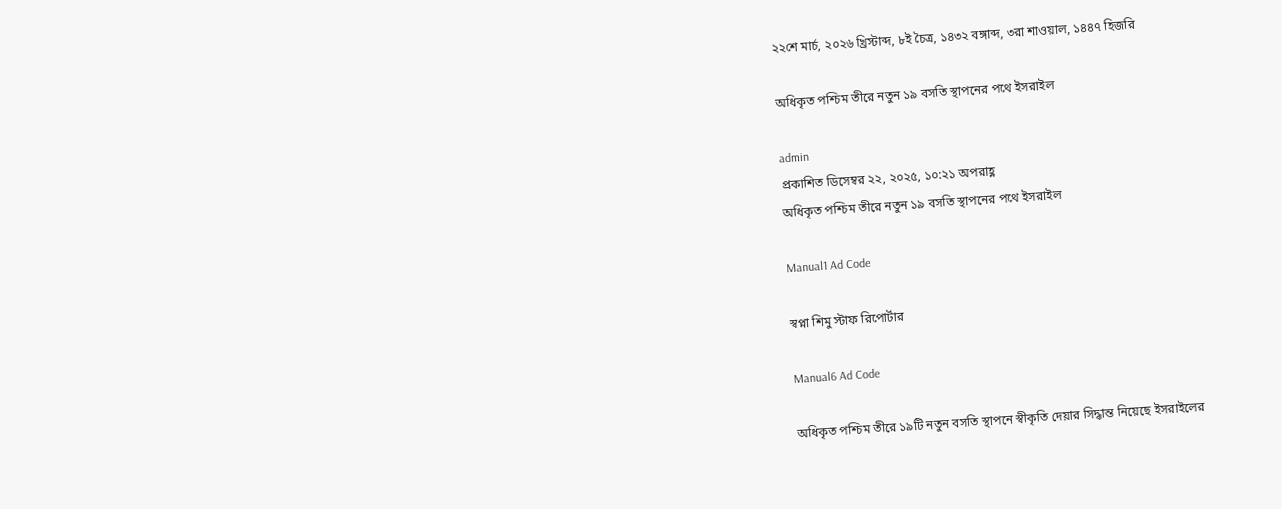২২শে মার্চ, ২০২৬ খ্রিস্টাব্দ, ৮ই চৈত্র, ১৪৩২ বঙ্গাব্দ, ৩রা শাওয়াল, ১৪৪৭ হিজরি

অধিকৃত পশ্চিম তীরে নতুন ১৯ বসতি স্থাপনের পথে ইসরাইল

admin
প্রকাশিত ডিসেম্বর ২২, ২০২৫, ১০:২১ অপরাহ্ণ
অধিকৃত পশ্চিম তীরে নতুন ১৯ বসতি স্থাপনের পথে ইসরাইল

Manual1 Ad Code

স্বপ্না শিমু স্টাফ রিপোর্টার

Manual6 Ad Code

অধিকৃত পশ্চিম তীরে ১৯টি নতুন বসতি স্থাপনে স্বীকৃতি দেয়ার সিদ্ধান্ত নিয়েছে ইসরাইলের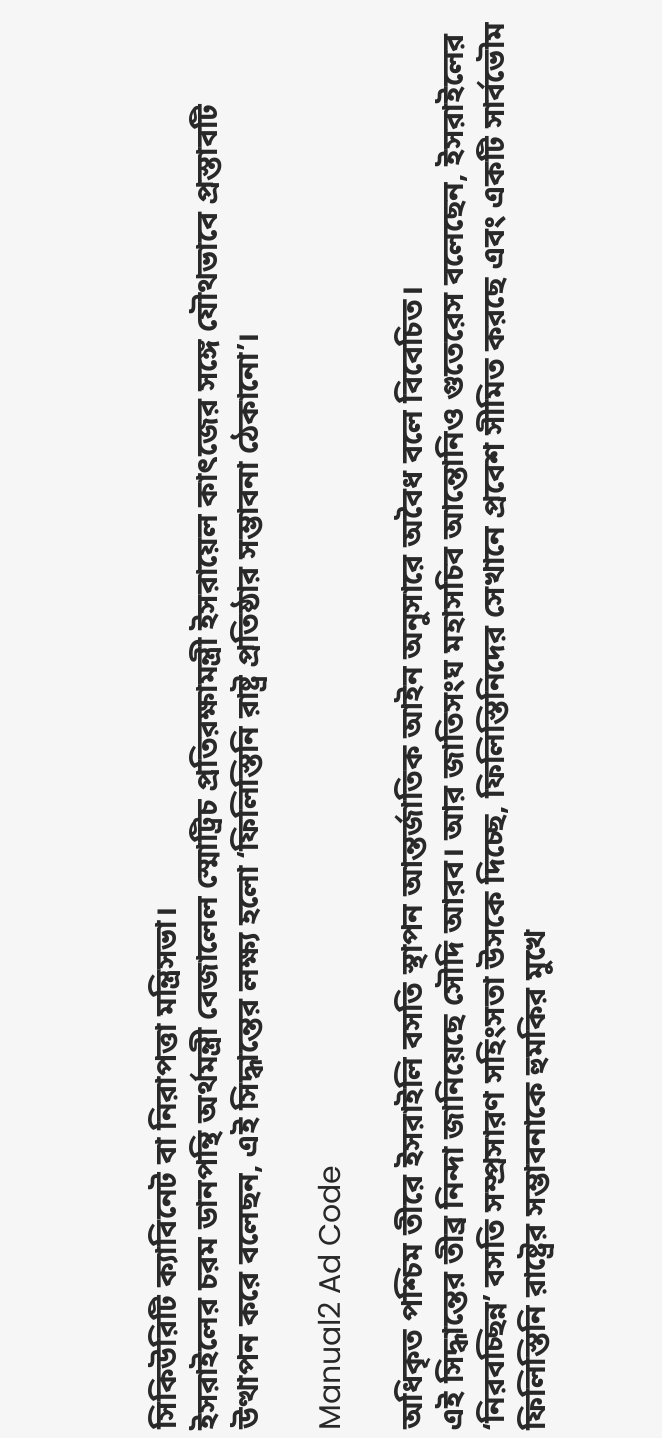সিকিউরিটি ক্যাবিনেট বা নিরাপত্তা মন্ত্রিসভা।
ইসরাইলের চরম ডানপন্থি অর্থমন্ত্রী বেজালেল স্মোট্রিচ প্রতিরক্ষামন্ত্রী ইসরায়েল কাৎজের সঙ্গে যৌথভাবে প্রস্তাবটি উত্থাপন করে বলেছন, এই সিদ্ধান্তের লক্ষ্য হলো ‘ফিলিস্তিনি রাষ্ট্র প্রতিষ্ঠার সম্ভাবনা ঠেকানো’।

Manual2 Ad Code

অধিকৃত পশ্চিম তীরে ইসরাইলি বসতি স্থাপন আন্তর্জাতিক আইন অনুসারে অবৈধ বলে বিবেচিত।
এই সিদ্ধান্তের তীব্র নিন্দা জানিয়েছে সৌদি আরব। আর জাতিসংঘ মহাসচিব আন্তোনিও গুতেরেস বলেছেন, ইসরাইলের ‘নিরবচ্ছিন্ন’ বসতি সম্প্রসারণ সহিংসতা উসকে দিচ্ছে, ফিলিস্তিনিদের সেখানে প্রবেশ সীমিত করছে এবং একটি সার্বভৌম ফিলিস্তিনি রাষ্ট্রের সম্ভাবনাকে হুমকির মুখে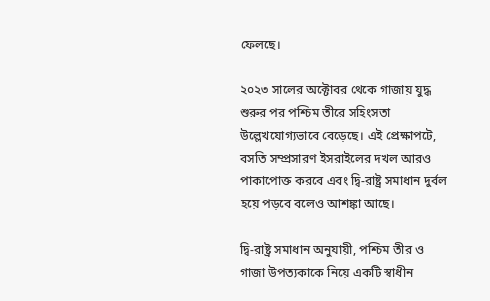ফেলছে।

২০২৩ সালের অক্টোবর থেকে গাজায় যুদ্ধ শুরুর পর পশ্চিম তীরে সহিংসতা উল্লেখযোগ্যভাবে বেড়েছে। এই প্রেক্ষাপটে, বসতি সম্প্রসারণ ইসরাইলের দখল আরও পাকাপোক্ত করবে এবং দ্বি-রাষ্ট্র সমাধান দুর্বল হয়ে পড়বে বলেও আশঙ্কা আছে।

দ্বি-রাষ্ট্র সমাধান অনুযায়ী, পশ্চিম তীর ও গাজা উপত্যকাকে নিয়ে একটি স্বাধীন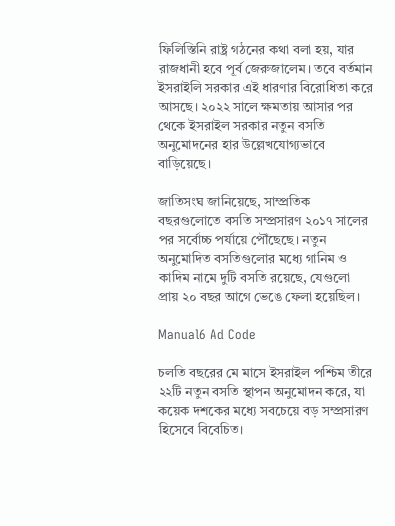ফিলিস্তিনি রাষ্ট্র গঠনের কথা বলা হয়, যার রাজধানী হবে পূর্ব জেরুজালেম। তবে বর্তমান ইসরাইলি সরকার এই ধারণার বিরোধিতা করে আসছে। ২০২২ সালে ক্ষমতায় আসার পর থেকে ইসরাইল সরকার নতুন বসতি অনুমোদনের হার উল্লেখযোগ্যভাবে বাড়িয়েছে।

জাতিসংঘ জানিয়েছে, সাম্প্রতিক বছরগুলোতে বসতি সম্প্রসারণ ২০১৭ সালের পর সর্বোচ্চ পর্যায়ে পৌঁছেছে। নতুন অনুমোদিত বসতিগুলোর মধ্যে গানিম ও কাদিম নামে দুটি বসতি রয়েছে, যেগুলো প্রায় ২০ বছর আগে ভেঙে ফেলা হয়েছিল।

Manual6 Ad Code

চলতি বছরের মে মাসে ইসরাইল পশ্চিম তীরে ২২টি নতুন বসতি স্থাপন অনুমোদন করে, যা কয়েক দশকের মধ্যে সবচেয়ে বড় সম্প্রসারণ হিসেবে বিবেচিত।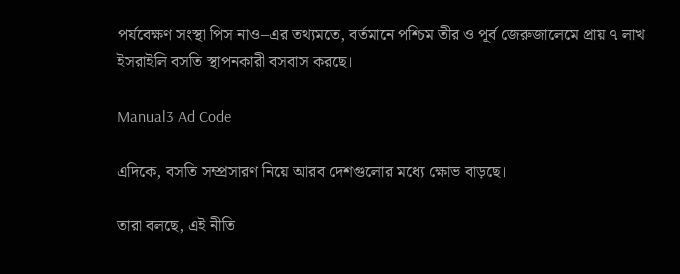পর্যবেক্ষণ সংস্থা পিস নাও–এর তথ্যমতে, বর্তমানে পশ্চিম তীর ও পূর্ব জেরুজালেমে প্রায় ৭ লাখ ইসরাইলি বসতি স্থাপনকারী বসবাস করছে।

Manual3 Ad Code

এদিকে, বসতি সম্প্রসারণ নিয়ে আরব দেশগুলোর মধ্যে ক্ষোভ বাড়ছে।

তারা বলছে, এই নীতি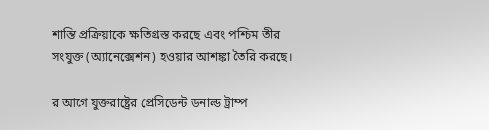শান্তি প্রক্রিয়াকে ক্ষতিগ্রস্ত করছে এবং পশ্চিম তীর সংযুক্ত (অ্যানেক্সেশন) হওয়ার আশঙ্কা তৈরি করছে।

র আগে যুক্তরাষ্ট্রের প্রেসিডেন্ট ডনাল্ড ট্রাম্প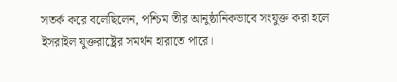সতর্ক করে বলেছিলেন, পশ্চিম তীর আনুষ্ঠানিকভাবে সংযুক্ত করা হলে ইসরাইল যুক্তরাষ্ট্রের সমর্থন হারাতে পারে।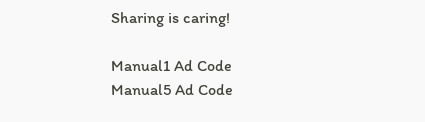Sharing is caring!

Manual1 Ad Code
Manual5 Ad Code